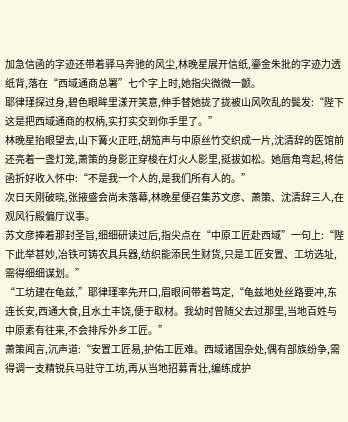加急信函的字迹还带着驿马奔驰的风尘,林晚星展开信纸,鎏金朱批的字迹力透纸背,落在“西域通商总署”七个字上时,她指尖微微一颤。
耶律瑾探过身,碧色眼眸里漾开笑意,伸手替她拢了拢被山风吹乱的鬓发:“陛下这是把西域通商的权柄,实打实交到你手里了。”
林晚星抬眼望去,山下篝火正旺,胡笳声与中原丝竹交织成一片,沈清辞的医馆前还亮着一盏灯笼,萧策的身影正穿梭在灯火人影里,挺拔如松。她唇角弯起,将信函折好收入怀中:“不是我一个人的,是我们所有人的。”
次日天刚破晓,张掖盛会尚未落幕,林晚星便召集苏文彦、萧策、沈清辞三人,在观风行殿偏厅议事。
苏文彦捧着那封圣旨,细细研读过后,指尖点在“中原工匠赴西域”一句上:“陛下此举甚妙,冶铁可铸农具兵器,纺织能添民生财货,只是工匠安置、工坊选址,需得细细谋划。”
“工坊建在龟兹,”耶律瑾率先开口,眉眼间带着笃定,“龟兹地处丝路要冲,东连长安,西通大食,且水土丰饶,便于取材。我幼时曾随父去过那里,当地百姓与中原素有往来,不会排斥外乡工匠。”
萧策闻言,沉声道:“安置工匠易,护佑工匠难。西域诸国杂处,偶有部族纷争,需得调一支精锐兵马驻守工坊,再从当地招募青壮,编练成护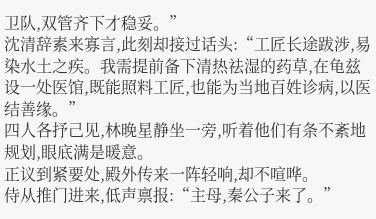卫队,双管齐下才稳妥。”
沈清辞素来寡言,此刻却接过话头:“工匠长途跋涉,易染水土之疾。我需提前备下清热祛湿的药草,在龟兹设一处医馆,既能照料工匠,也能为当地百姓诊病,以医结善缘。”
四人各抒己见,林晚星静坐一旁,听着他们有条不紊地规划,眼底满是暖意。
正议到紧要处,殿外传来一阵轻响,却不喧哗。
侍从推门进来,低声禀报:“主母,秦公子来了。”